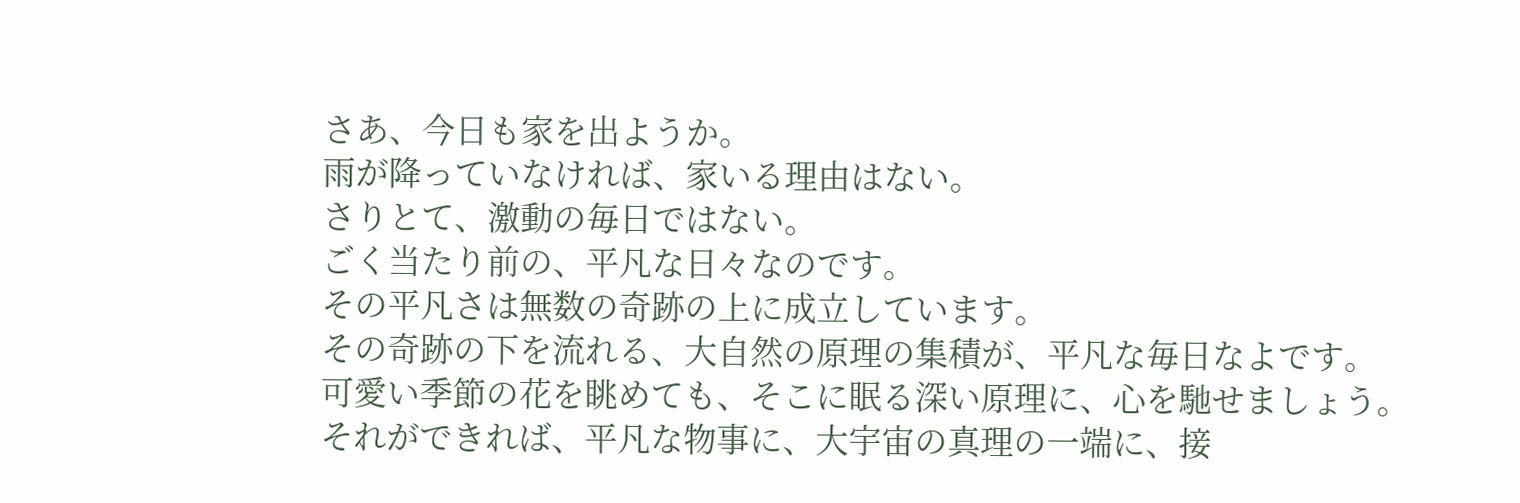さあ、今日も家を出ようか。
雨が降っていなければ、家いる理由はない。
さりとて、激動の毎日ではない。
ごく当たり前の、平凡な日々なのです。
その平凡さは無数の奇跡の上に成立しています。
その奇跡の下を流れる、大自然の原理の集積が、平凡な毎日なよです。
可愛い季節の花を眺めても、そこに眠る深い原理に、心を馳せましょう。
それができれば、平凡な物事に、大宇宙の真理の一端に、接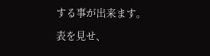する事が出来ます。
表を見せ、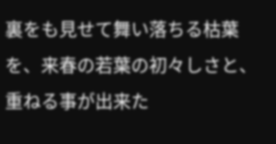裏をも見せて舞い落ちる枯葉を、来春の若葉の初々しさと、重ねる事が出来た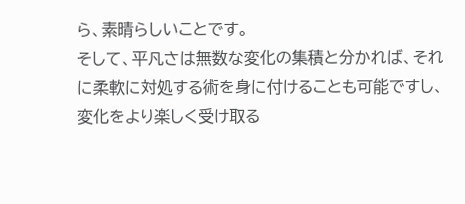ら、素晴らしいことです。
そして、平凡さは無数な変化の集積と分かれば、それに柔軟に対処する術を身に付けることも可能ですし、変化をより楽しく受け取る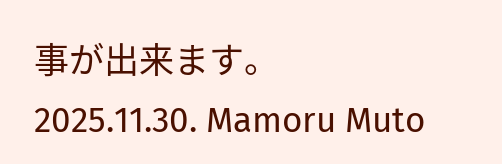事が出来ます。
2025.11.30. Mamoru Muto